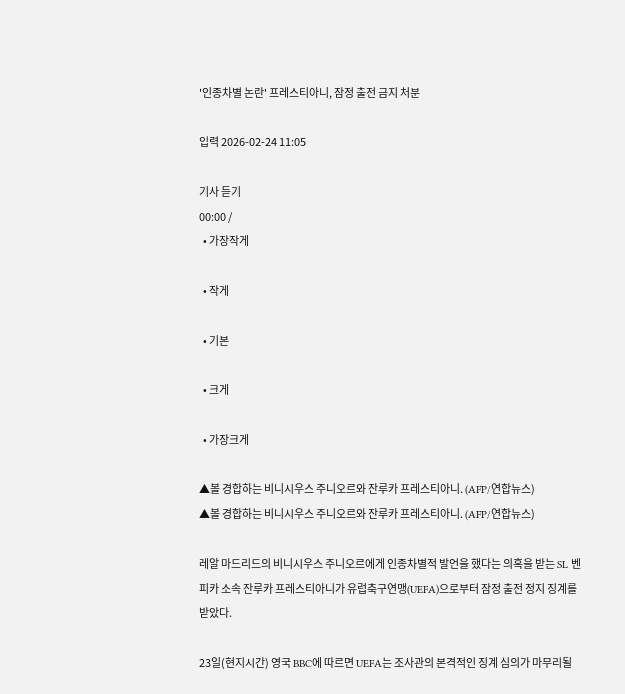'인종차별 논란' 프레스티아니, 잠정 출전 금지 처분

입력 2026-02-24 11:05

기사 듣기
00:00 /
  • 가장작게

  • 작게

  • 기본

  • 크게

  • 가장크게

▲볼 경합하는 비니시우스 주니오르와 잔루카 프레스티아니. (AFP/연합뉴스)
▲볼 경합하는 비니시우스 주니오르와 잔루카 프레스티아니. (AFP/연합뉴스)

레알 마드리드의 비니시우스 주니오르에게 인종차별적 발언을 했다는 의혹을 받는 SL 벤피카 소속 잔루카 프레스티아니가 유럽축구연맹(UEFA)으로부터 잠정 출전 정지 징계를 받았다.

23일(현지시간) 영국 BBC에 따르면 UEFA는 조사관의 본격적인 징계 심의가 마무리될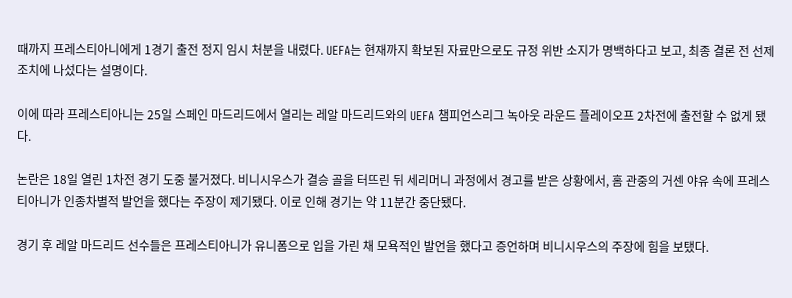때까지 프레스티아니에게 1경기 출전 정지 임시 처분을 내렸다. UEFA는 현재까지 확보된 자료만으로도 규정 위반 소지가 명백하다고 보고, 최종 결론 전 선제 조치에 나섰다는 설명이다.

이에 따라 프레스티아니는 25일 스페인 마드리드에서 열리는 레알 마드리드와의 UEFA 챔피언스리그 녹아웃 라운드 플레이오프 2차전에 출전할 수 없게 됐다.

논란은 18일 열린 1차전 경기 도중 불거졌다. 비니시우스가 결승 골을 터뜨린 뒤 세리머니 과정에서 경고를 받은 상황에서, 홈 관중의 거센 야유 속에 프레스티아니가 인종차별적 발언을 했다는 주장이 제기됐다. 이로 인해 경기는 약 11분간 중단됐다.

경기 후 레알 마드리드 선수들은 프레스티아니가 유니폼으로 입을 가린 채 모욕적인 발언을 했다고 증언하며 비니시우스의 주장에 힘을 보탰다.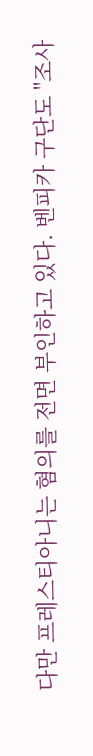다만 프레스티아니는 혐의를 전면 부인하고 있다. 벤피카 구단도 "조사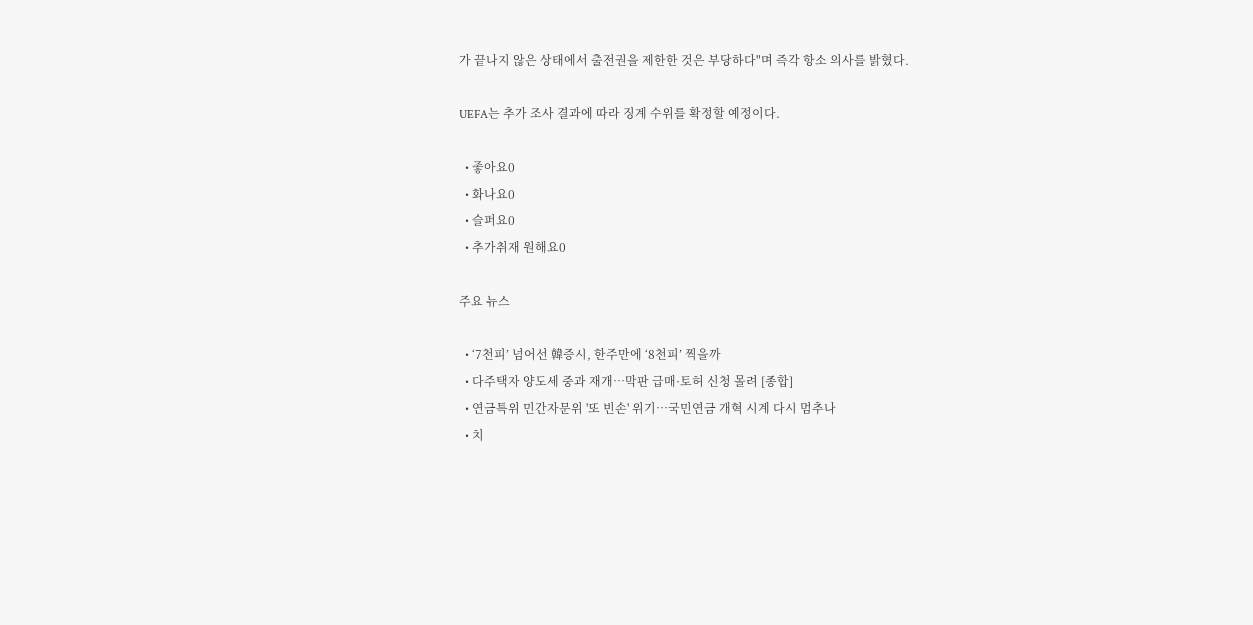가 끝나지 않은 상태에서 출전권을 제한한 것은 부당하다"며 즉각 항소 의사를 밝혔다.

UEFA는 추가 조사 결과에 따라 징계 수위를 확정할 예정이다.

  • 좋아요0
  • 화나요0
  • 슬퍼요0
  • 추가취재 원해요0

주요 뉴스

  • ‘7천피’ 넘어선 韓증시, 한주만에 ‘8천피’ 찍을까
  • 다주택자 양도세 중과 재개⋯막판 급매·토허 신청 몰려 [종합]
  • 연금특위 민간자문위 '또 빈손' 위기⋯국민연금 개혁 시계 다시 멈추나
  • 치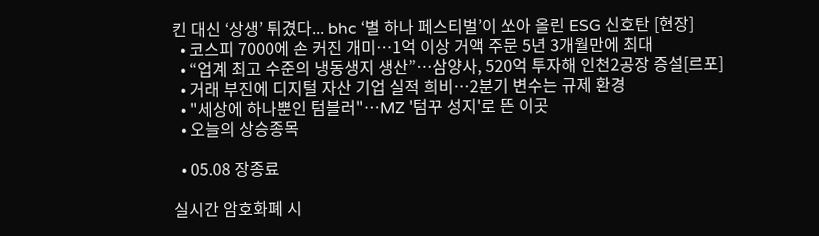킨 대신 ‘상생’ 튀겼다... bhc ‘별 하나 페스티벌’이 쏘아 올린 ESG 신호탄 [현장]
  • 코스피 7000에 손 커진 개미…1억 이상 거액 주문 5년 3개월만에 최대
  • “업계 최고 수준의 냉동생지 생산”…삼양사, 520억 투자해 인천2공장 증설[르포]
  • 거래 부진에 디지털 자산 기업 실적 희비…2분기 변수는 규제 환경
  • "세상에 하나뿐인 텀블러"…MZ '텀꾸 성지'로 뜬 이곳
  • 오늘의 상승종목

  • 05.08 장종료

실시간 암호화폐 시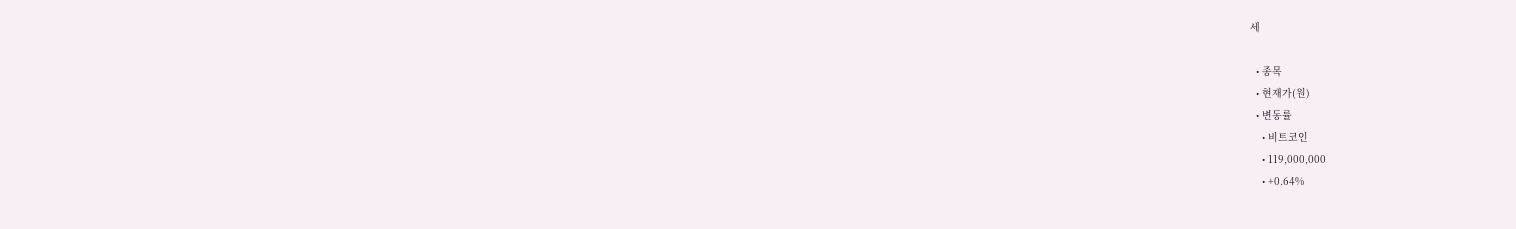세

  • 종목
  • 현재가(원)
  • 변동률
    • 비트코인
    • 119,000,000
    • +0.64%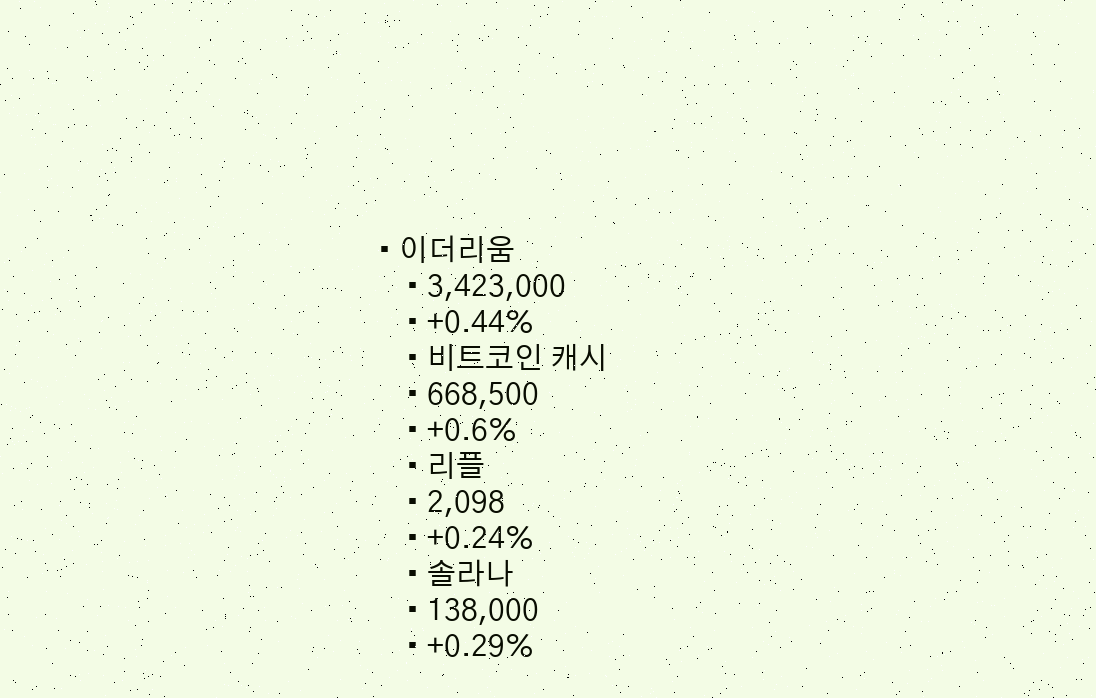• 이더리움
    • 3,423,000
    • +0.44%
    • 비트코인 캐시
    • 668,500
    • +0.6%
    • 리플
    • 2,098
    • +0.24%
    • 솔라나
    • 138,000
    • +0.29%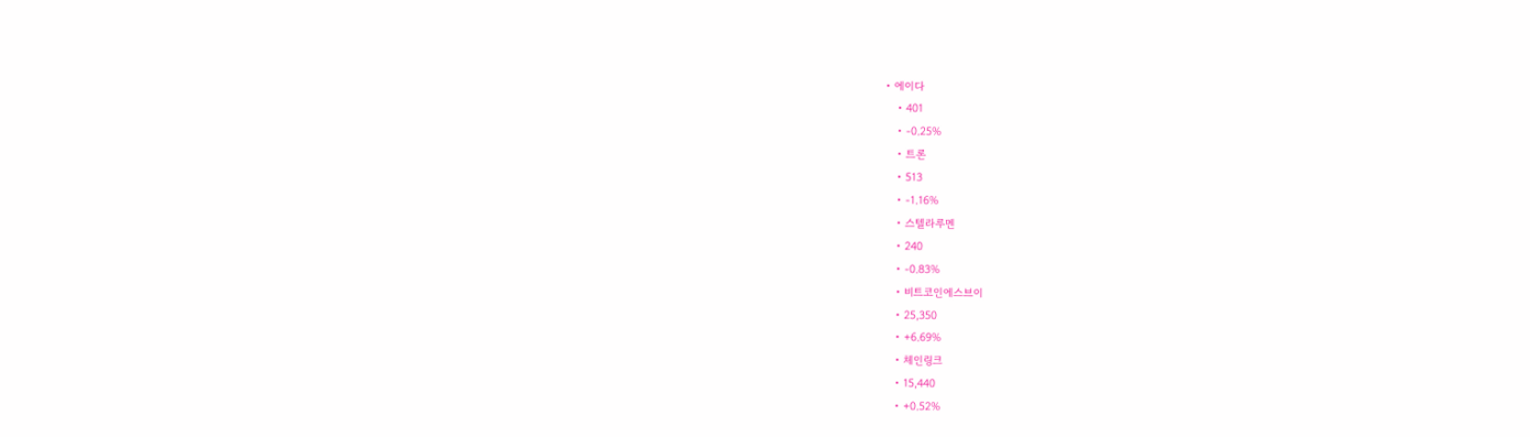• 에이다
    • 401
    • -0.25%
    • 트론
    • 513
    • -1.16%
    • 스텔라루멘
    • 240
    • -0.83%
    • 비트코인에스브이
    • 25,350
    • +6.69%
    • 체인링크
    • 15,440
    • +0.52%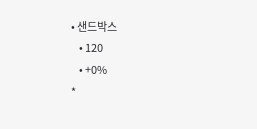• 샌드박스
    • 120
    • +0%
*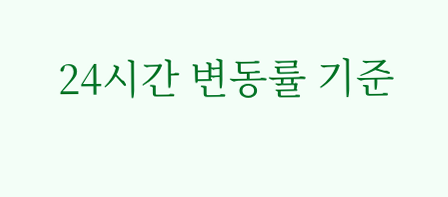24시간 변동률 기준